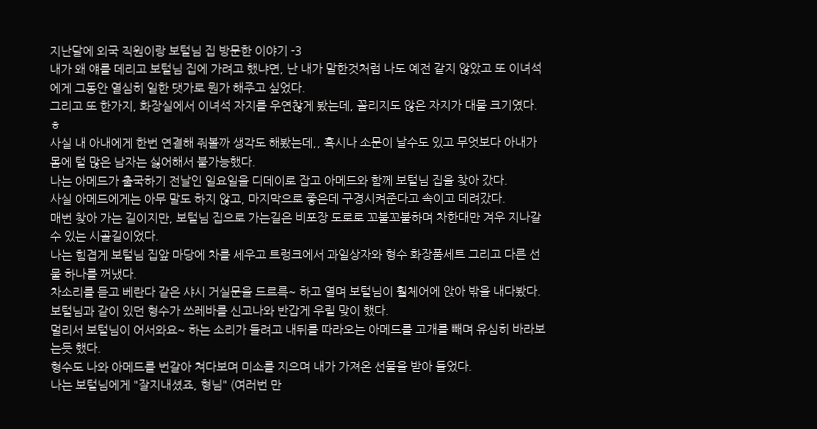지난달에 외국 직원이랑 보털님 집 방문한 이야기 -3
내가 왜 얘를 데리고 보털님 집에 가려고 했냐면, 난 내가 말한것처럼 나도 예전 같지 않았고 또 이녀석에게 그동안 열심히 일한 댓가로 뭔가 해주고 싶었다.
그리고 또 한가지, 화장실에서 이녀석 자지를 우연찮게 봤는데, 꼴리지도 않은 자지가 대물 크기였다.ㅎ
사실 내 아내에게 한번 연결해 줘볼까 생각도 해봤는데,, 혹시나 소문이 날수도 있고 무엇보다 아내가 몸에 털 많은 남자는 싫어해서 불가능했다.
나는 아메드가 출국하기 전날인 일요일을 디데이로 잡고 아메드와 함께 보털님 집을 찾아 갔다.
사실 아메드에게는 아무 말도 하지 않고, 마지막으로 좋은데 구경시켜준다고 속이고 데려갔다.
매번 찾아 가는 길이지만, 보털님 집으로 가는길은 비포장 도로로 꼬불꼬불하며 차한대만 겨우 지나갈수 있는 시골길이었다.
나는 힘겹게 보털님 집앞 마당에 차를 세우고 트렁크에서 과일상자와 형수 화장품세트 그리고 다른 선물 하나를 꺼냈다.
차소리를 듣고 베란다 같은 샤시 거실문을 드르륵~ 하고 열며 보털님이 훨체어에 앉아 밖을 내다봤다.
보털님과 같이 있던 형수가 쓰레바를 신고나와 반갑게 우릴 맞이 했다.
멀리서 보털님이 어서와요~ 하는 소리가 들려고 내뒤를 따라오는 아메드를 고개를 빼며 유심히 바라보는듯 했다.
형수도 나와 아메드를 번갈아 쳐다보며 미소를 지으며 내가 가져온 선물을 받아 들었다.
나는 보털님에게 "잘지내셨죠, 형님" (여러번 만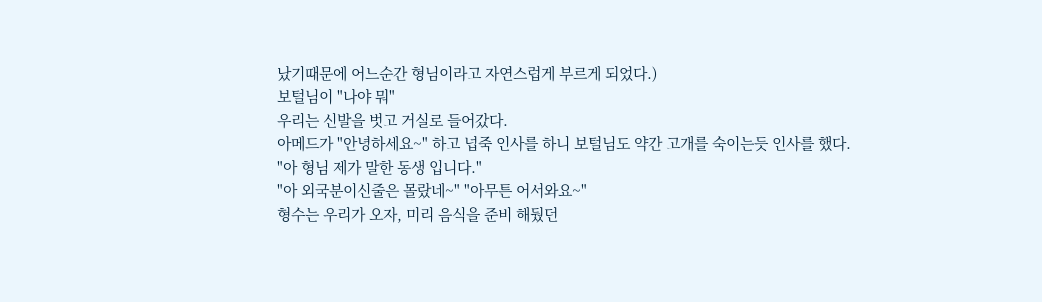났기때문에 어느순간 형님이라고 자연스럽게 부르게 되었다.)
보털님이 "나야 뭐"
우리는 신발을 벗고 거실로 들어갔다.
아메드가 "안녕하세요~" 하고 넙죽 인사를 하니 보털님도 약간 고개를 숙이는듯 인사를 했다.
"아 형님 제가 말한 동생 입니다."
"아 외국분이신줄은 몰랐네~" "아무튼 어서와요~"
형수는 우리가 오자, 미리 음식을 준비 해뒀던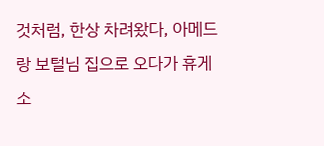것처럼, 한상 차려왔다, 아메드랑 보털님 집으로 오다가 휴게소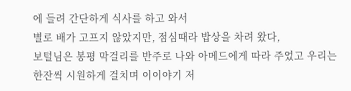에 들려 간단하게 식사를 하고 와서
별로 배가 고프지 않았지만, 점심때라 밥상을 차려 왔다,
보털님은 봉평 막걸리를 반주로 나와 아메드에게 따라 주었고 우리는 한잔씩 시원하게 걸치며 이이야기 저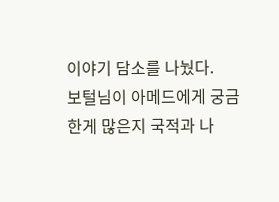이야기 담소를 나눴다.
보털님이 아메드에게 궁금한게 많은지 국적과 나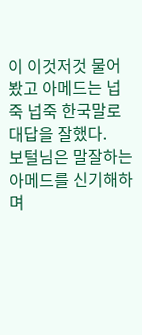이 이것저것 물어봤고 아메드는 넙죽 넙죽 한국말로 대답을 잘했다.
보털님은 말잘하는 아메드를 신기해하며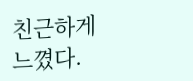친근하게 느꼈다.